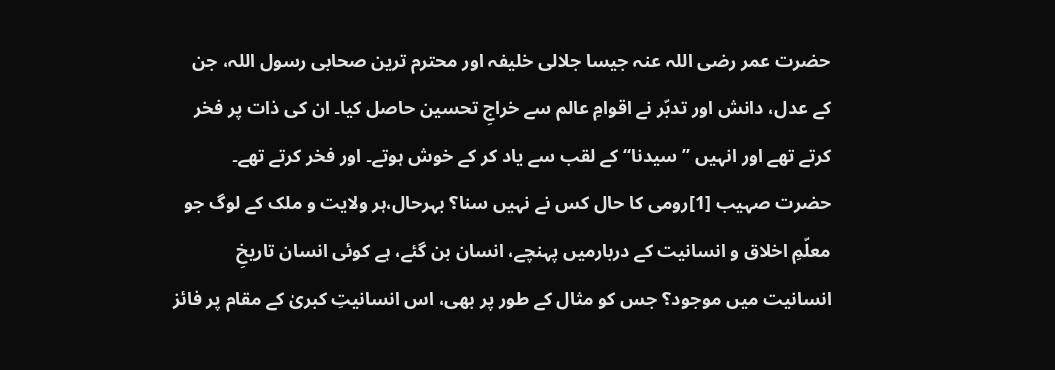حضرت عمر رضی اللہ عنہ جیسا جلالی خلیفہ اور محترم ترین صحابی رسول اللہ، جن کے عدل، دانش اور تدبّر نے اقوامِ عالم سے خراجِ تحسین حاصل کیا۔ ان کی ذات پر فخر کرتے تھے اور انہیں ’’سیدنا‘‘ کے لقب سے یاد کر کے خوش ہوتے۔ اور فخر کرتے تھے۔ حضرت صہیب [1]رومی كا حال كس نے نہیں سنا؟ بہرحال،ہر ولایت و ملک کے لوگ جو معلّمِ اخلاق و انسانیت کے دربارمیں پہنچے، انسان بن گئے، ہے کوئی انسان تاریخِ انسانیت میں موجود؟ جس کو مثال کے طور پر بھی، اس انسانیتِ کبریٰ کے مقام پر فائز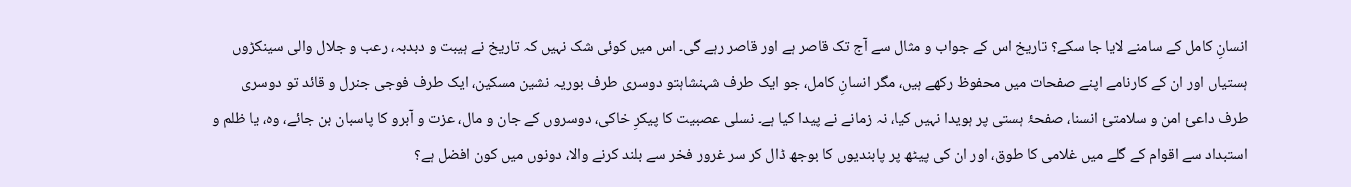انسانِ کامل کے سامنے لایا جا سکے؟ تاریخ اس کے جواب و مثال سے آج تک قاصر ہے اور قاصر رہے گی۔ اس میں کوئی شک نہیں کہ تاریخ نے ہیبت و دبدبہ، رعب و جلال والی سینکڑوں ہستیاں اور ان کے کارنامے اپنے صفحات میں محفوظ رکھے ہیں، مگر انسانِ کامل، جو ایک طرف شہنشاہتو دوسری طرف بوریہ نشین مسکین، ایک طرف فوجی جنرل و قائد تو دوسری طرف داعیٔ امن و سلامتیٔ انسنا، صفحۂ ہستی پر ہویدا نہیں کیا، نہ زمانے نے پیدا کیا ہے۔ نسلی عصبیت کا پیکرِ خاکی، دوسروں کے جان و مال، عزت و آبرو کا پاسبان بن جائے، وہ، یا ظلم و استبداد سے اقوام کے گلے میں غلامی کا طوق، اور ان کی پیٹھ پر پابندیوں کا بوجھ ڈال کر سر غرور فخر سے بلند کرنے والا، دونوں میں کون افضل ہے؟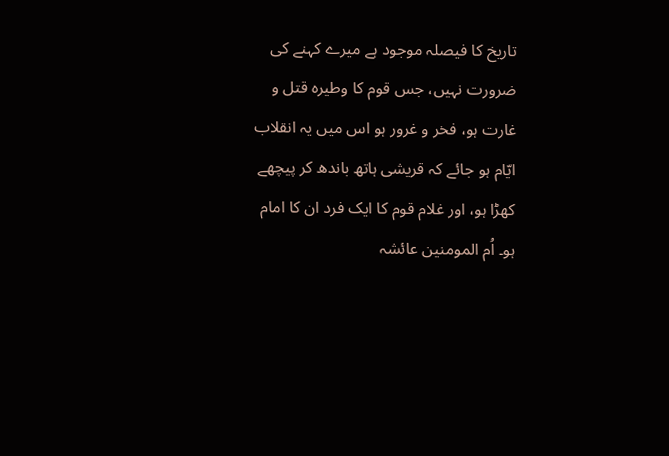تاریخ کا فیصلہ موجود ہے میرے کہنے کی ضرورت نہیں، جس قوم کا وطیرہ قتل و غارت ہو، فخر و غرور ہو اس میں یہ انقلاب ایّام ہو جائے کہ قریشی ہاتھ باندھ کر پیچھے کھڑا ہو، اور غلام قوم کا ایک فرد ان کا امام ہو۔ اُم المومنین عائشہ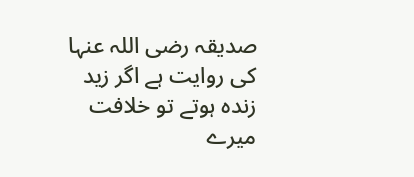صدیقہ رضی اللہ عنہا کی روایت ہے اگر زید زندہ ہوتے تو خلافت میرے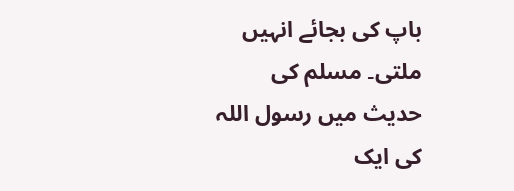باپ کی بجائے انہیں ملتی۔ مسلم کی حدیث میں رسول اللہ کی ایک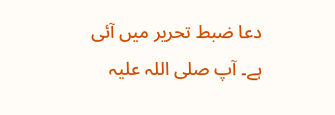دعا ضبط تحریر میں آئی ہے۔ آپ صلی اللہ علیہ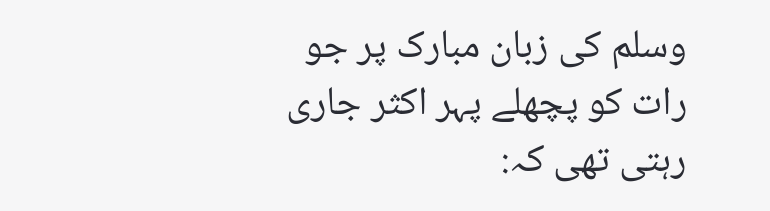وسلم کی زبان مبارک پر جو رات کو پچھلے پہر اکثر جاری رہتی تھی کہ: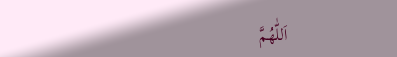اَللّٰھُمَّ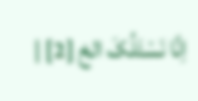اِنَّا نَسْئَلُکَ الخ [2] |